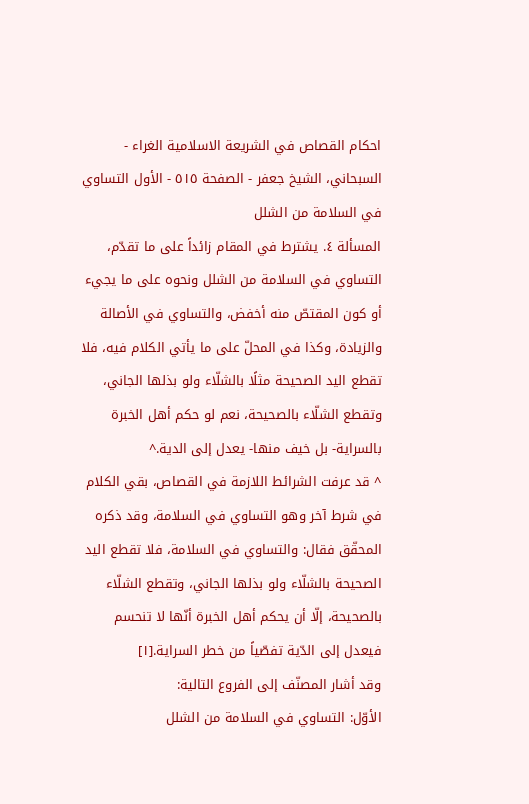احكام القصاص في الشريعة الاسلامية الغراء - السبحاني، الشيخ جعفر - الصفحة ٥١٥ - الأول التساوي في السلامة من الشلل
المسألة ٤. يشترط في المقام زائداً على ما تقدّم، التساوي في السلامة من الشلل ونحوه على ما يجيء أو كون المقتصّ منه أخفض، والتساوي في الأصالة والزيادة، وكذا في المحلّ على ما يأتي الكلام فيه، فلا تقطع اليد الصحيحة مثلًا بالشلّاء ولو بذلها الجاني، وتقطع الشلّاء بالصحيحة، نعم لو حكم أهل الخبرة بالسراية- بل خيف منها- يعدل إلى الدية.^
^ قد عرفت الشرائط اللازمة في القصاص، بقي الكلام في شرط آخر وهو التساوي في السلامة، وقد ذكره المحقّق فقال: والتساوي في السلامة، فلا تقطع اليد الصحيحة بالشلّاء ولو بذلها الجاني، وتقطع الشلّاء بالصحيحة، إلّا أن يحكم أهل الخبرة أنّها لا تنحسم فيعدل إلى الدّية تفصّياً من خطر السراية.[١]
وقد أشار المصنّف إلى الفروع التالية:
الأوّل: التساوي في السلامة من الشلل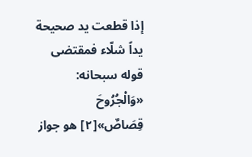إذا قطعت يد صحيحة يداً شلّاء فمقتضى قوله سبحانه: «وَالْجُرُوحَ قِصَاصٌ»[٢] هو جواز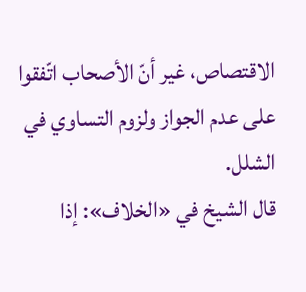الاقتصاص، غير أنّ الأصحاب اتّفقوا على عدم الجواز ولزوم التساوي في الشلل.
قال الشيخ في «الخلاف»: إذا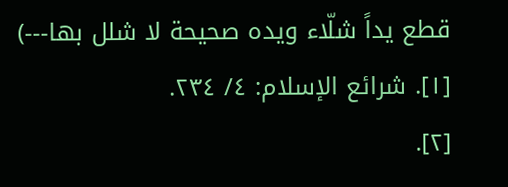قطع يداً شلّاء ويده صحيحة لا شلل بها---)
[١]. شرائع الإسلام: ٤/ ٢٣٤.
[٢].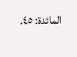المائدة: ٤٥.